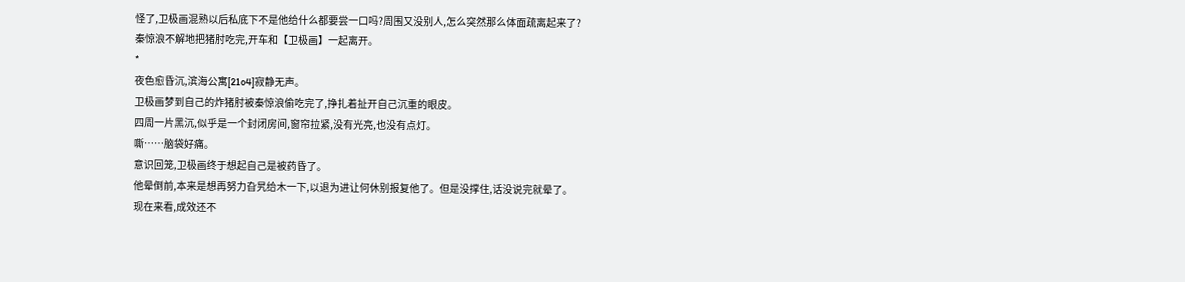怪了,卫极画混熟以后私底下不是他给什么都要尝一口吗?周围又没别人,怎么突然那么体面疏离起来了?
秦惊浪不解地把猪肘吃完,开车和【卫极画】一起离开。
*
夜色愈昏沉,滨海公寓[21o4]寂静无声。
卫极画梦到自己的炸猪肘被秦惊浪偷吃完了,挣扎着扯开自己沉重的眼皮。
四周一片黑沉,似乎是一个封闭房间,窗帘拉紧,没有光亮,也没有点灯。
嘶……脑袋好痛。
意识回笼,卫极画终于想起自己是被药昏了。
他晕倒前,本来是想再努力旮旯给木一下,以退为进让何休别报复他了。但是没撑住,话没说完就晕了。
现在来看,成效还不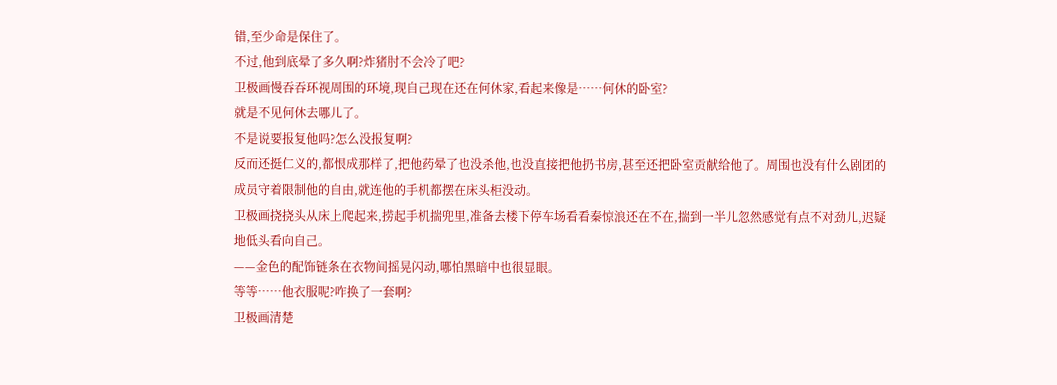错,至少命是保住了。
不过,他到底晕了多久啊?炸猪肘不会冷了吧?
卫极画慢吞吞环视周围的环境,现自己现在还在何休家,看起来像是……何休的卧室?
就是不见何休去哪儿了。
不是说要报复他吗?怎么没报复啊?
反而还挺仁义的,都恨成那样了,把他药晕了也没杀他,也没直接把他扔书房,甚至还把卧室贡献给他了。周围也没有什么剧团的成员守着限制他的自由,就连他的手机都摆在床头柜没动。
卫极画挠挠头从床上爬起来,捞起手机揣兜里,准备去楼下停车场看看秦惊浪还在不在,揣到一半儿忽然感觉有点不对劲儿,迟疑地低头看向自己。
——金色的配饰链条在衣物间摇晃闪动,哪怕黑暗中也很显眼。
等等……他衣服呢?咋换了一套啊?
卫极画清楚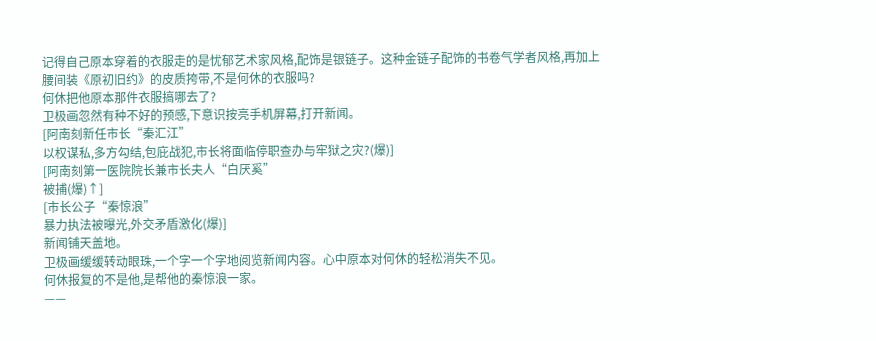记得自己原本穿着的衣服走的是忧郁艺术家风格,配饰是银链子。这种金链子配饰的书卷气学者风格,再加上腰间装《原初旧约》的皮质挎带,不是何休的衣服吗?
何休把他原本那件衣服搞哪去了?
卫极画忽然有种不好的预感,下意识按亮手机屏幕,打开新闻。
[阿南刻新任市长“秦汇江”
以权谋私,多方勾结,包庇战犯,市长将面临停职查办与牢狱之灾?(爆)]
[阿南刻第一医院院长兼市长夫人“白厌奚”
被捕(爆)↑]
[市长公子“秦惊浪”
暴力执法被曝光,外交矛盾激化(爆)]
新闻铺天盖地。
卫极画缓缓转动眼珠,一个字一个字地阅览新闻内容。心中原本对何休的轻松消失不见。
何休报复的不是他,是帮他的秦惊浪一家。
——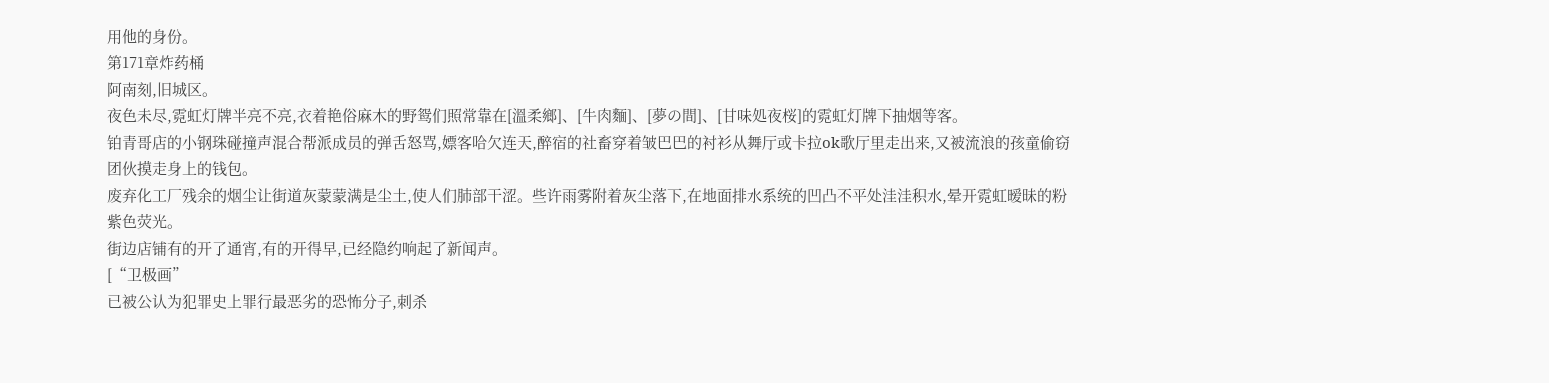用他的身份。
第171章炸药桶
阿南刻,旧城区。
夜色未尽,霓虹灯牌半亮不亮,衣着艳俗麻木的野鸳们照常靠在[溫柔鄉]、[牛肉麵]、[夢の間]、[甘味処夜桜]的霓虹灯牌下抽烟等客。
铂青哥店的小钢珠碰撞声混合帮派成员的弹舌怒骂,嫖客哈欠连天,醉宿的社畜穿着皱巴巴的衬衫从舞厅或卡拉ok歌厅里走出来,又被流浪的孩童偷窃团伙摸走身上的钱包。
废弃化工厂残余的烟尘让街道灰蒙蒙满是尘土,使人们肺部干涩。些许雨雾附着灰尘落下,在地面排水系统的凹凸不平处洼洼积水,晕开霓虹暧昧的粉紫色荧光。
街边店铺有的开了通宵,有的开得早,已经隐约响起了新闻声。
[“卫极画”
已被公认为犯罪史上罪行最恶劣的恐怖分子,刺杀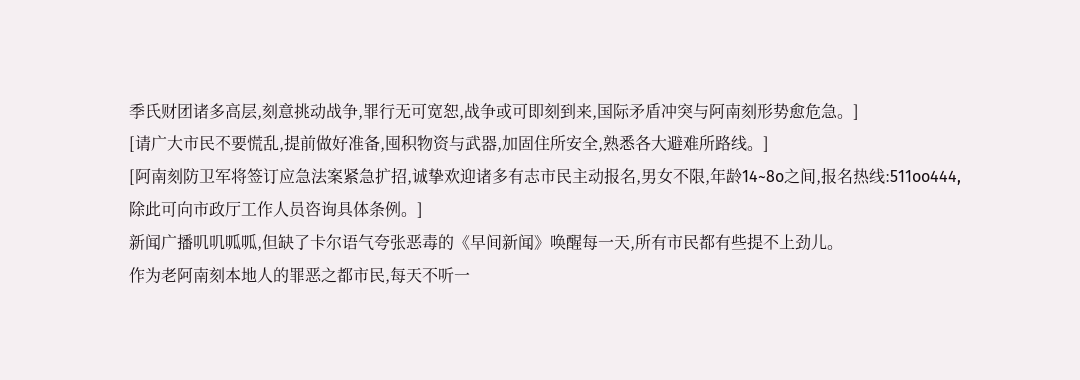季氏财团诸多高层,刻意挑动战争,罪行无可宽恕,战争或可即刻到来,国际矛盾冲突与阿南刻形势愈危急。]
[请广大市民不要慌乱,提前做好准备,囤积物资与武器,加固住所安全,熟悉各大避难所路线。]
[阿南刻防卫军将签订应急法案紧急扩招,诚挚欢迎诸多有志市民主动报名,男女不限,年龄14~8o之间,报名热线:511oo444,除此可向市政厅工作人员咨询具体条例。]
新闻广播叽叽呱呱,但缺了卡尔语气夸张恶毒的《早间新闻》唤醒每一天,所有市民都有些提不上劲儿。
作为老阿南刻本地人的罪恶之都市民,每天不听一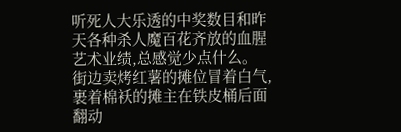听死人大乐透的中奖数目和昨天各种杀人魔百花齐放的血腥艺术业绩,总感觉少点什么。
街边卖烤红薯的摊位冒着白气,裹着棉袄的摊主在铁皮桶后面翻动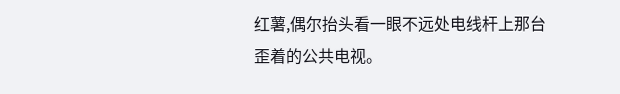红薯,偶尔抬头看一眼不远处电线杆上那台歪着的公共电视。